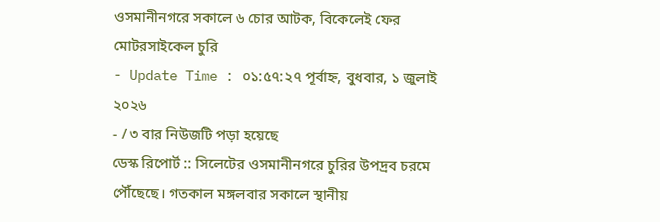ওসমানীনগরে সকালে ৬ চোর আটক, বিকেলেই ফের মোটরসাইকেল চুরি
- Update Time : ০১:৫৭:২৭ পূর্বাহ্ন, বুধবার, ১ জুলাই ২০২৬
- / ৩ বার নিউজটি পড়া হয়েছে
ডেস্ক রিপোর্ট :: সিলেটের ওসমানীনগরে চুরির উপদ্রব চরমে পৌঁছেছে। গতকাল মঙ্গলবার সকালে স্থানীয়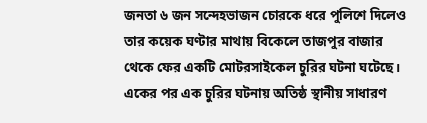জনতা ৬ জন সন্দেহভাজন চোরকে ধরে পুলিশে দিলেও তার কয়েক ঘণ্টার মাথায় বিকেলে তাজপুর বাজার থেকে ফের একটি মোটরসাইকেল চুরির ঘটনা ঘটেছে। একের পর এক চুরির ঘটনায় অতিষ্ঠ স্থানীয় সাধারণ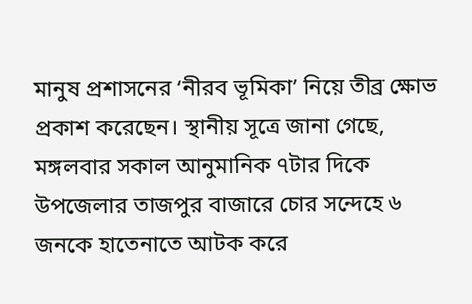মানুষ প্রশাসনের ‘নীরব ভূমিকা’ নিয়ে তীব্র ক্ষোভ প্রকাশ করেছেন। স্থানীয় সূত্রে জানা গেছে, মঙ্গলবার সকাল আনুমানিক ৭টার দিকে উপজেলার তাজপুর বাজারে চোর সন্দেহে ৬ জনকে হাতেনাতে আটক করে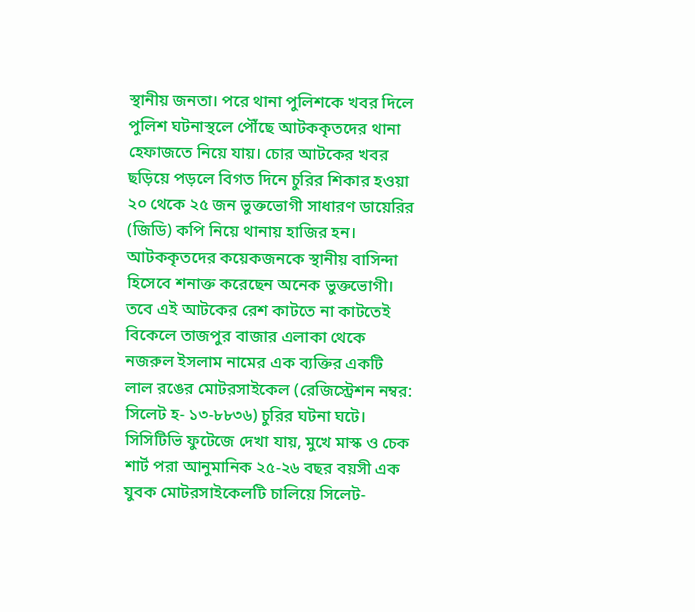স্থানীয় জনতা। পরে থানা পুলিশকে খবর দিলে পুলিশ ঘটনাস্থলে পৌঁছে আটককৃতদের থানা হেফাজতে নিয়ে যায়। চোর আটকের খবর ছড়িয়ে পড়লে বিগত দিনে চুরির শিকার হওয়া ২০ থেকে ২৫ জন ভুক্তভোগী সাধারণ ডায়েরির (জিডি) কপি নিয়ে থানায় হাজির হন। আটককৃতদের কয়েকজনকে স্থানীয় বাসিন্দা হিসেবে শনাক্ত করেছেন অনেক ভুক্তভোগী।
তবে এই আটকের রেশ কাটতে না কাটতেই বিকেলে তাজপুর বাজার এলাকা থেকে নজরুল ইসলাম নামের এক ব্যক্তির একটি লাল রঙের মোটরসাইকেল (রেজিস্ট্রেশন নম্বর: সিলেট হ- ১৩-৮৮৩৬) চুরির ঘটনা ঘটে। সিসিটিভি ফুটেজে দেখা যায়, মুখে মাস্ক ও চেক শার্ট পরা আনুমানিক ২৫-২৬ বছর বয়সী এক যুবক মোটরসাইকেলটি চালিয়ে সিলেট-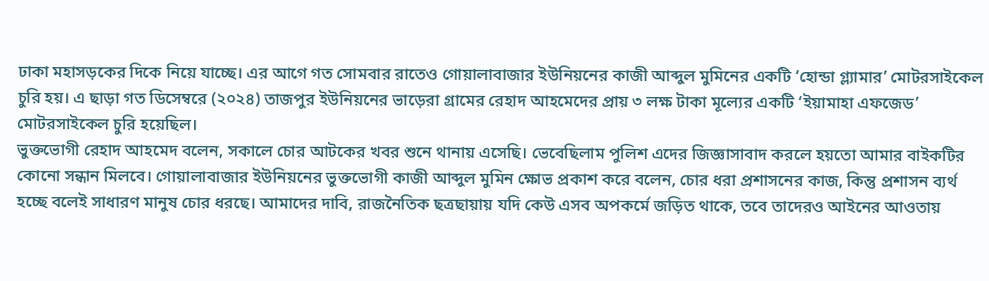ঢাকা মহাসড়কের দিকে নিয়ে যাচ্ছে। এর আগে গত সোমবার রাতেও গোয়ালাবাজার ইউনিয়নের কাজী আব্দুল মুমিনের একটি ‘হোন্ডা গ্ল্যামার’ মোটরসাইকেল চুরি হয়। এ ছাড়া গত ডিসেম্বরে (২০২৪) তাজপুর ইউনিয়নের ভাড়েরা গ্রামের রেহাদ আহমেদের প্রায় ৩ লক্ষ টাকা মূল্যের একটি ‘ইয়ামাহা এফজেড’ মোটরসাইকেল চুরি হয়েছিল।
ভুক্তভোগী রেহাদ আহমেদ বলেন, সকালে চোর আটকের খবর শুনে থানায় এসেছি। ভেবেছিলাম পুলিশ এদের জিজ্ঞাসাবাদ করলে হয়তো আমার বাইকটির কোনো সন্ধান মিলবে। গোয়ালাবাজার ইউনিয়নের ভুক্তভোগী কাজী আব্দুল মুমিন ক্ষোভ প্রকাশ করে বলেন, চোর ধরা প্রশাসনের কাজ, কিন্তু প্রশাসন ব্যর্থ হচ্ছে বলেই সাধারণ মানুষ চোর ধরছে। আমাদের দাবি, রাজনৈতিক ছত্রছায়ায় যদি কেউ এসব অপকর্মে জড়িত থাকে, তবে তাদেরও আইনের আওতায়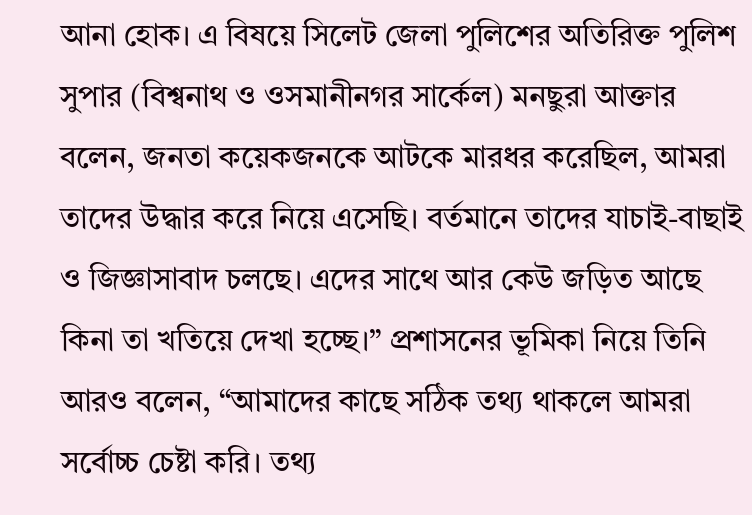আনা হোক। এ বিষয়ে সিলেট জেলা পুলিশের অতিরিক্ত পুলিশ সুপার (বিশ্বনাথ ও ওসমানীনগর সার্কেল) মনছুরা আক্তার বলেন, জনতা কয়েকজনকে আটকে মারধর করেছিল, আমরা তাদের উদ্ধার করে নিয়ে এসেছি। বর্তমানে তাদের যাচাই-বাছাই ও জিজ্ঞাসাবাদ চলছে। এদের সাথে আর কেউ জড়িত আছে কিনা তা খতিয়ে দেখা হচ্ছে।” প্রশাসনের ভূমিকা নিয়ে তিনি আরও বলেন, “আমাদের কাছে সঠিক তথ্য থাকলে আমরা সর্বোচ্চ চেষ্টা করি। তথ্য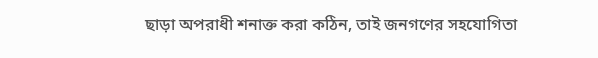ছাড়া অপরাধী শনাক্ত করা কঠিন, তাই জনগণের সহযোগিতা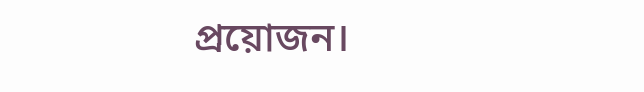প্রয়োজন।